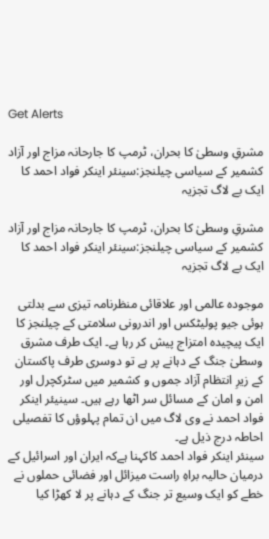Get Alerts

مشرقِ وسطیٰ کا بحران، ٹرمپ کا جارحانہ مزاج اور آزاد کشمیر کے سیاسی چیلنجز:سینئر اینکر فواد احمد کا ایک بے لاگ تجزیہ

مشرقِ وسطیٰ کا بحران، ٹرمپ کا جارحانہ مزاج اور آزاد کشمیر کے سیاسی چیلنجز:سینئر اینکر فواد احمد کا ایک بے لاگ تجزیہ

موجودہ عالمی اور علاقائی منظرنامہ تیزی سے بدلتی ہوئی جیو پولیٹکس اور اندرونی سلامتی کے چیلنجز کا ایک پیچیدہ امتزاج پیش کر رہا ہے۔ ایک طرف مشرق وسطیٰ جنگ کے دہانے پر ہے تو دوسری طرف پاکستان کے زیرِ انتظام آزاد جموں و کشمیر میں سٹرکچرل اور امن و امان کے مسائل سر اٹھا رہے ہیں۔ سینیئر اینکر فواد احمد نے وی لاگ میں ان تمام پہلوؤں کا تفصیلی احاطہ درج ذیل ہے۔
سینئر اینکر فواد احمد کاکہنا ہےکہ ایران اور اسرائیل کے درمیان حالیہ براہِ راست میزائل اور فضائی حملوں نے خطے کو ایک وسیع تر جنگ کے دہانے پر لا کھڑا کیا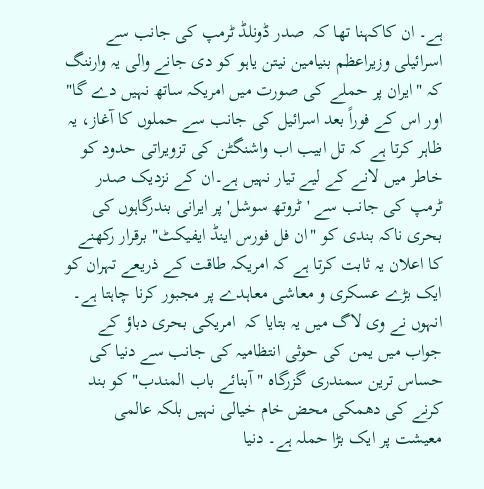ہے۔ ان کاکہنا تھا کہ  صدر ڈونلڈ ٹرمپ کی جانب سے اسرائیلی وزیراعظم بنیامین نیتن یاہو کو دی جانے والی یہ وارننگ کہ "ایران پر حملے کی صورت میں امریکہ ساتھ نہیں دے گا" اور اس کے فوراً بعد اسرائیل کی جانب سے حملوں کا آغاز، یہ ظاہر کرتا ہے کہ تل ابیب اب واشنگٹن کی تزویراتی حدود کو خاطر میں لانے کے لیے تیار نہیں ہے۔ان کے نزدیک صدر ٹرمپ کی جانب سے 'ٹروتھ سوشل' پر ایرانی بندرگاہوں کی بحری ناکہ بندی کو "ان فل فورس اینڈ ایفیکٹ" برقرار رکھنے کا اعلان یہ ثابت کرتا ہے کہ امریکہ طاقت کے ذریعے تہران کو ایک بڑے عسکری و معاشی معاہدے پر مجبور کرنا چاہتا ہے۔
انہوں نے وی لاگ میں یہ بتایا کہ  امریکی بحری دباؤ کے جواب میں یمن کی حوثی انتظامیہ کی جانب سے دنیا کی حساس ترین سمندری گزرگاہ "آبنائے باب المندب" کو بند کرنے کی دھمکی محض خام خیالی نہیں بلکہ عالمی معیشت پر ایک بڑا حملہ ہے۔ دنیا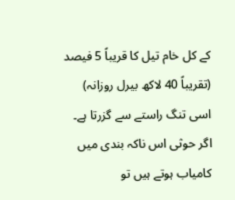کے کل خام تیل کا قریباً 5 فیصد (تقریباً 40 لاکھ بیرل روزانہ) اسی تنگ راستے سے گزرتا ہے۔ اگر حوثی اس ناکہ بندی میں کامیاب ہوتے ہیں تو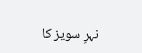نہرِ سویز کا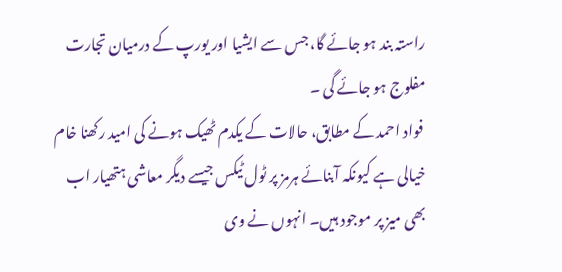راستہ بند ہو جائے گا، جس سے ایشیا اور یورپ کے درمیان تجارت مفلوج ہو جائے گی ۔
 فواد احمد کے مطابق، حالات کے یکدم ٹھیک ہونے کی امید رکھنا خام خیالی ہے کیونکہ آبنائے ہرمز پر ٹول ٹیکس جیسے دیگر معاشی ہتھیار اب بھی میز پر موجود ہیں۔ انہوں نے وی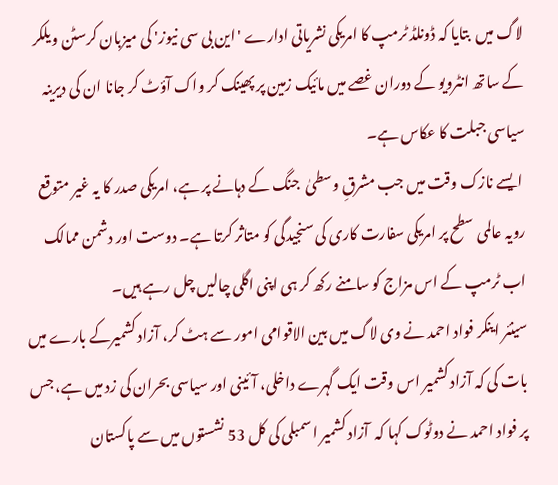لاگ میں  بتایا کہ ڈونلڈ ٹرمپ کا امریکی نشریاتی ادارے 'این بی سی نیوز' کی میزبان کرسٹن ویلکر کے ساتھ انٹرویو کے دوران غصے میں مائیک زمین پر پھینک کر واک آؤٹ کر جانا ان کی دیرینہ سیاسی جبلت کا عکاس ہے۔
 ایسے نازک وقت میں جب مشرقِ وسطیٰ  جنگ کے دہانے پر ہے، امریکی صدر کا یہ غیر متوقع رویہ عالمی سطح پر امریکی سفارت کاری کی سنجیدگی کو متاثر کرتا ہے۔ دوست اور دشمن ممالک اب ٹرمپ کے اس مزاج کو سامنے رکھ کر ہی اپنی اگلی چالیں چل رہے ہیں۔
سینئر اینکر فواد احمد نے وی لاگ میں بین الاقوامی امور سے ہٹ کر، آزاد کشمیرکے بارے میں بات کی کہ آزاد کشمیر اس وقت ایک گہرے داخلی، آئینی اور سیاسی بحران کی زد میں ہے، جس پر فواد احمد نے دوٹوک کہا کہ  آزاد کشمیر اسمبلی کی کل 53 نشستوں میں سے پاکستان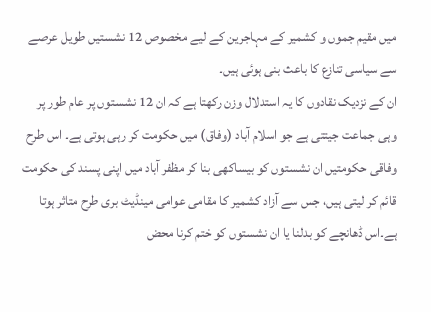میں مقیم جموں و کشمیر کے مہاجرین کے لیے مخصوص 12 نشستیں طویل عرصے سے سیاسی تنازع کا باعث بنی ہوئی ہیں۔
ان کے نزدیک نقادوں کا یہ استدلال وزن رکھتا ہے کہ ان 12 نشستوں پر عام طور پر وہی جماعت جیتتی ہے جو اسلام آباد (وفاق) میں حکومت کر رہی ہوتی ہے۔ اس طرح وفاقی حکومتیں ان نشستوں کو بیساکھی بنا کر مظفر آباد میں اپنی پسند کی حکومت قائم کر لیتی ہیں، جس سے آزاد کشمیر کا مقامی عوامی مینڈیٹ بری طرح متاثر ہوتا ہے۔اس ڈھانچے کو بدلنا یا ان نشستوں کو ختم کرنا محض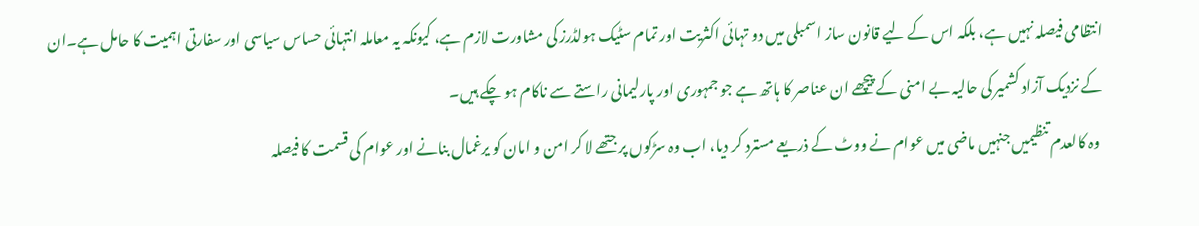انتظامی فیصلہ نہیں ہے، بلکہ اس کے لیے قانون ساز اسمبلی میں دو تہائی اکثریت اور تمام سٹیک ہولڈرز کی مشاورت لازم ہے، کیونکہ یہ معاملہ انتہائی حساس سیاسی اور سفارتی اہمیت کا حامل ہے۔ان کے نزدیک آزاد کشمیر کی حالیہ بے امنی کے پیچھے ان عناصر کا ہاتھ ہے جو جمہوری اور پارلیمانی راستے سے ناکام ہو چکے ہیں۔
 وہ کالعدم تنظیمیں جنہیں ماضی میں عوام نے ووٹ کے ذریعے مسترد کر دیا، اب وہ سڑکوں پر جتھے لا کر امن و امان کو یرغمال بنانے اور عوام کی قسمت کا فیصلہ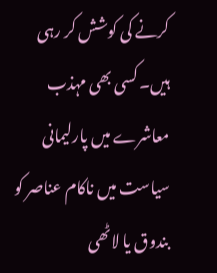کرنے کی کوشش کر رہی ہیں۔ کسی بھی مہذب معاشرے میں پارلیمانی سیاست میں ناکام عناصر کو بندوق یا لاٹھی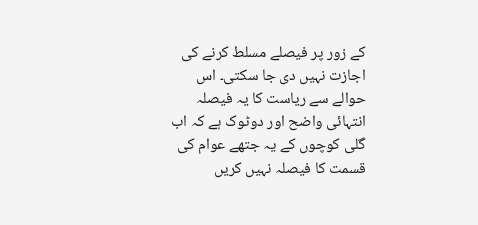کے زور پر فیصلے مسلط کرنے کی اجازت نہیں دی جا سکتی۔ اس حوالے سے ریاست کا یہ فیصلہ انتہائی واضح اور دوٹوک ہے کہ اب گلی کوچوں کے یہ جتھے عوام کی قسمت کا فیصلہ نہیں کریں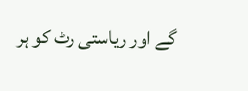گے اور ریاستی رٹ کو ہر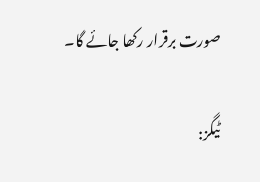صورت برقرار رکھا جائے گا۔

ٹیگز: